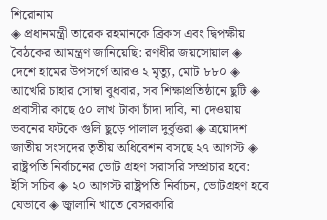শিরোনাম
◈ প্রধানমন্ত্রী তারেক রহমানকে ব্রিকস এবং দ্বিপক্ষীয় বৈঠকের আমন্ত্রণ জানিয়েছি: রণধীর জয়সোয়াল ◈ দেশে হামের উপসর্গে আরও ২ মৃত্যু, মোট ৮৮০ ◈ আখেরি চাহার সোম্বা বুধবার, সব শিক্ষাপ্রতিষ্ঠানে ছুটি ◈ প্রবাসীর কাছে ৫০ লাখ টাকা চাঁদা দাবি, না দেওয়ায় ভবনের ফটকে গুলি ছুড়ে পালাল দুর্বৃত্তরা ◈ ত্রয়োদশ জাতীয় সংসদের তৃতীয় অধিবেশন বসছে ২৭ আগস্ট ◈ রাষ্ট্রপতি নির্বাচনের ভোট গ্রহণ সরাসরি সম্প্রচার হবে: ইসি সচিব ◈ ২০ আগস্ট রাষ্ট্রপতি নির্বাচন, ভোটগ্রহণ হবে যেভাবে ◈ জ্বালানি খাতে বেসরকারি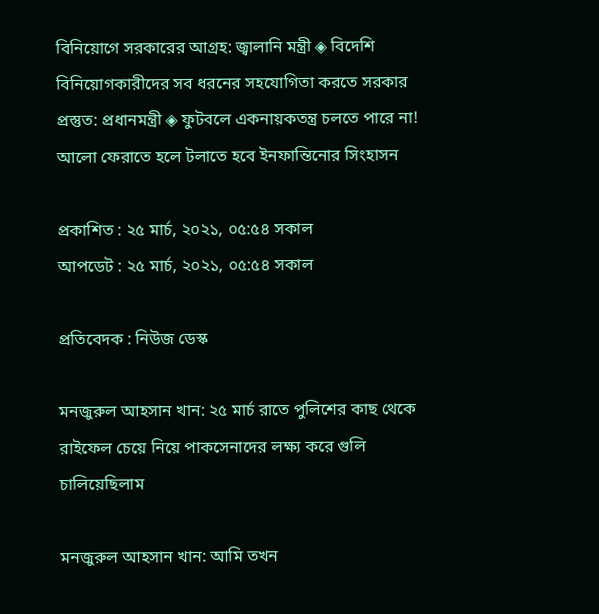বিনিয়োগে সরকারের আগ্রহ: জ্বালানি মন্ত্রী ◈ বিদেশি বিনিয়োগকারীদের সব ধরনের সহযোগিতা করতে সরকার প্রস্তুত: প্রধানমন্ত্রী ◈ ফুটবলে একনায়কতন্ত্র চলতে পারে না! আলো ফেরাতে হলে টলাতে হ‌বে ইনফান্তিনোর সিংহাসন

প্রকাশিত : ২৫ মার্চ, ২০২১, ০৫:৫৪ সকাল
আপডেট : ২৫ মার্চ, ২০২১, ০৫:৫৪ সকাল

প্রতিবেদক : নিউজ ডেস্ক

মনজুরুল আহসান খান: ২৫ মার্চ রাতে পুলিশের কাছ থেকে রাইফেল চেয়ে নিয়ে পাকসেনাদের লক্ষ্য করে গুলি চালিয়েছিলাম

মনজুরুল আহসান খান: আমি তখন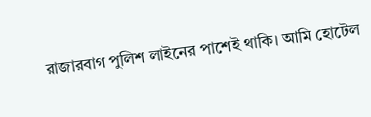রাজারবাগ পুলিশ লাইনের পাশেই থাকি। আমি হোটেল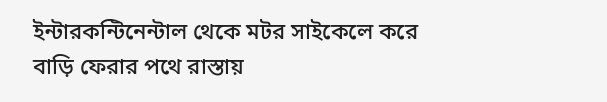ইন্টারকন্টিনেন্টাল থেকে মটর সাইকেলে করে বাড়ি ফেরার পথে রাস্তায়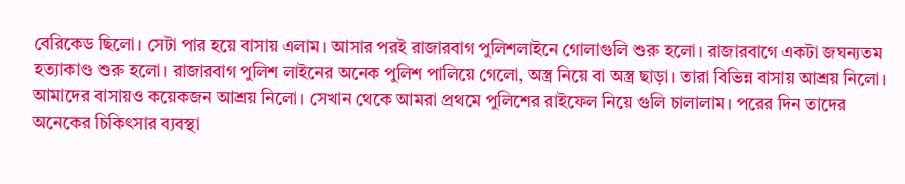বেরিকেড ছিলো। সেটা পার হয়ে বাসায় এলাম। আসার পরই রাজারবাগ পুলিশলাইনে গোলাগুলি শুরু হলো। রাজারবাগে একটা জঘন্যতম হত্যাকাণ্ড শুরু হলো। রাজারবাগ পুলিশ লাইনের অনেক পুলিশ পালিয়ে গেলো, অস্ত্র নিয়ে বা অস্ত্র ছাড়া। তারা বিভিন্ন বাসায় আশ্রয় নিলো। আমাদের বাসায়ও কয়েকজন আশ্রয় নিলো। সেখান থেকে আমরা প্রথমে পুলিশের রাইফেল নিয়ে গুলি চালালাম। পরের দিন তাদের অনেকের চিকিৎসার ব্যবস্থা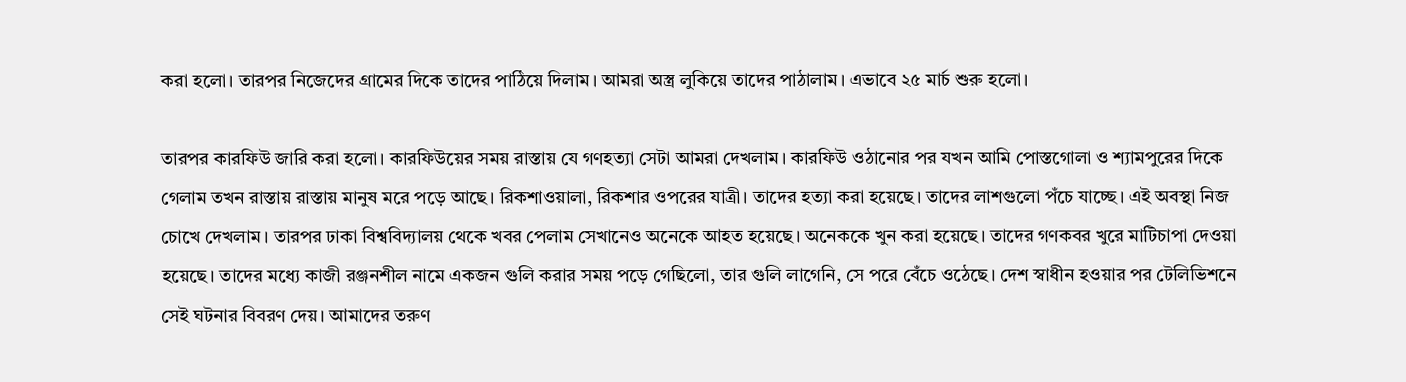করা হলো। তারপর নিজেদের গ্রামের দিকে তাদের পাঠিয়ে দিলাম। আমরা অস্ত্র লুকিয়ে তাদের পাঠালাম। এভাবে ২৫ মার্চ শুরু হলো।

তারপর কারফিউ জারি করা হলো। কারফিউয়ের সময় রাস্তায় যে গণহত্যা সেটা আমরা দেখলাম। কারফিউ ওঠানোর পর যখন আমি পোস্তগোলা ও শ্যামপুরের দিকে গেলাম তখন রাস্তায় রাস্তায় মানুষ মরে পড়ে আছে। রিকশাওয়ালা, রিকশার ওপরের যাত্রী। তাদের হত্যা করা হয়েছে। তাদের লাশগুলো পঁচে যাচ্ছে। এই অবস্থা নিজ চোখে দেখলাম। তারপর ঢাকা বিশ্ববিদ্যালয় থেকে খবর পেলাম সেখানেও অনেকে আহত হয়েছে। অনেককে খুন করা হয়েছে। তাদের গণকবর খুরে মাটিচাপা দেওয়া হয়েছে। তাদের মধ্যে কাজী রঞ্জনশীল নামে একজন গুলি করার সময় পড়ে গেছিলো, তার গুলি লাগেনি, সে পরে বেঁচে ওঠেছে। দেশ স্বাধীন হওয়ার পর টেলিভিশনে সেই ঘটনার বিবরণ দেয়। আমাদের তরুণ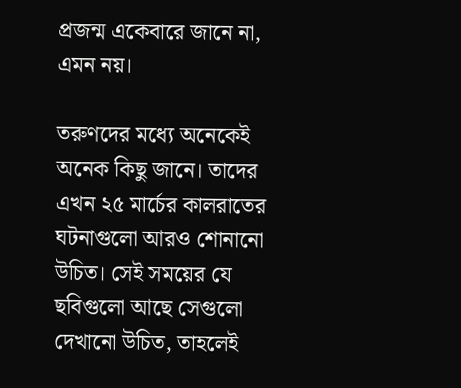প্রজন্ম একেবারে জানে না, এমন নয়।

তরুণদের মধ্যে অনেকেই অনেক কিছু জানে। তাদের এখন ২৫ মার্চের কালরাতের ঘটনাগুলো আরও শোনানো উচিত। সেই সময়ের যে ছবিগুলো আছে সেগুলো দেখানো উচিত, তাহলেই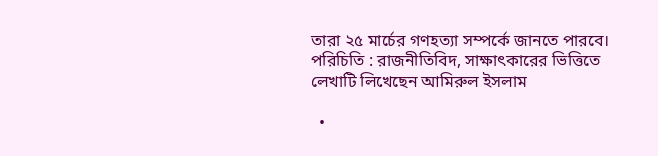তারা ২৫ মার্চের গণহত্যা সম্পর্কে জানতে পারবে।  পরিচিতি : রাজনীতিবিদ, সাক্ষাৎকারের ভিত্তিতে লেখাটি লিখেছেন আমিরুল ইসলাম

  •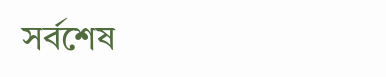সর্বশেষ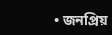• জনপ্রিয়